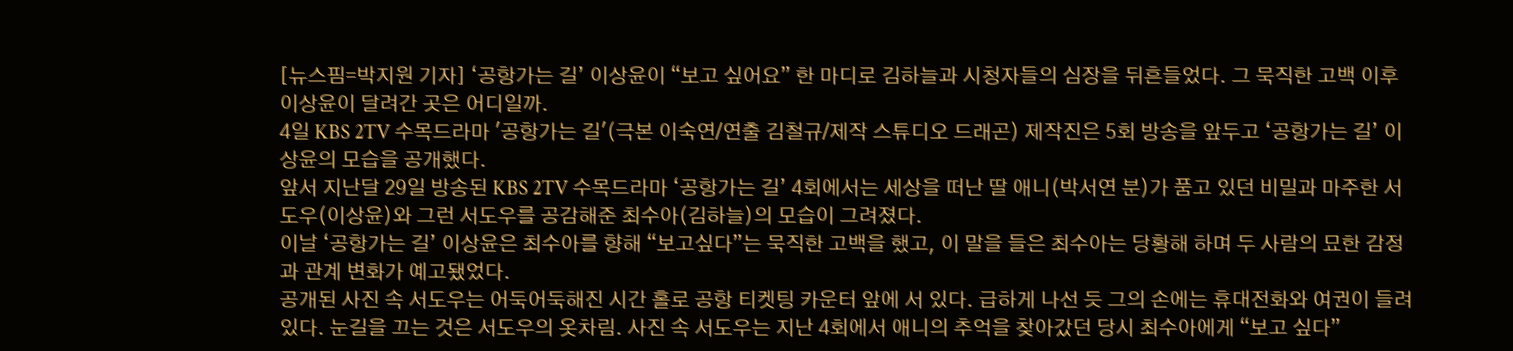[뉴스핌=박지원 기자] ‘공항가는 길’ 이상윤이 “보고 싶어요” 한 마디로 김하늘과 시청자들의 심장을 뒤흔들었다. 그 묵직한 고백 이후 이상윤이 달려간 곳은 어디일까.
4일 KBS 2TV 수목드라마 '공항가는 길'(극본 이숙연/연출 김철규/제작 스튜디오 드래곤) 제작진은 5회 방송을 앞두고 ‘공항가는 길’ 이상윤의 모습을 공개했다.
앞서 지난달 29일 방송된 KBS 2TV 수목드라마 ‘공항가는 길’ 4회에서는 세상을 떠난 딸 애니(박서연 분)가 품고 있던 비밀과 마주한 서도우(이상윤)와 그런 서도우를 공감해준 최수아(김하늘)의 모습이 그려졌다.
이날 ‘공항가는 길’ 이상윤은 최수아를 향해 “보고싶다”는 묵직한 고백을 했고, 이 말을 들은 최수아는 당황해 하며 두 사람의 묘한 감정과 관계 변화가 예고됐었다.
공개된 사진 속 서도우는 어둑어둑해진 시간 홀로 공항 티켓팅 카운터 앞에 서 있다. 급하게 나선 듯 그의 손에는 휴대전화와 여권이 들려 있다. 눈길을 끄는 것은 서도우의 옷차림. 사진 속 서도우는 지난 4회에서 애니의 추억을 찾아갔던 당시 최수아에게 “보고 싶다”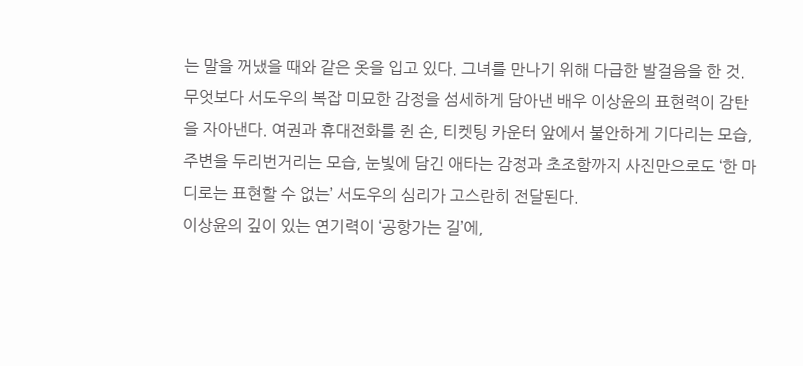는 말을 꺼냈을 때와 같은 옷을 입고 있다. 그녀를 만나기 위해 다급한 발걸음을 한 것.
무엇보다 서도우의 복잡 미묘한 감정을 섬세하게 담아낸 배우 이상윤의 표현력이 감탄을 자아낸다. 여권과 휴대전화를 쥔 손, 티켓팅 카운터 앞에서 불안하게 기다리는 모습, 주변을 두리번거리는 모습, 눈빛에 담긴 애타는 감정과 초조함까지 사진만으로도 ‘한 마디로는 표현할 수 없는’ 서도우의 심리가 고스란히 전달된다.
이상윤의 깊이 있는 연기력이 ‘공항가는 길’에,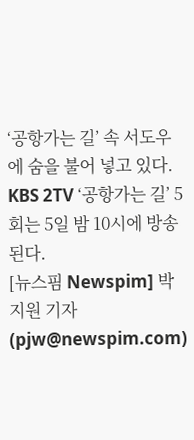‘공항가는 길’ 속 서도우에 숨을 불어 넣고 있다.
KBS 2TV ‘공항가는 길’ 5회는 5일 밤 10시에 방송된다.
[뉴스핌 Newspim] 박지원 기자 (pjw@newspim.com)